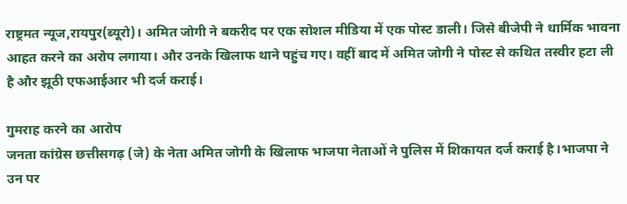राष्ट्रमत न्यूज,रायपुर(ब्यूरो)। अमित जोगी ने बकरीद पर एक सोशल मीडिया में एक पोस्ट डाली। जिसे बीजेपी ने धार्मिक भावना आहत करने का अरोप लगाया। और उनके खिलाफ थाने पहुंच गए। वहीं बाद में अमित जोगी ने पोस्ट से कथित तस्वीर हटा ली है और झूठी एफआईआर भी दर्ज कराई।

गुमराह करने का आरोप
जनता कांग्रेस छत्तीसगढ़ (जे) के नेता अमित जोगी के खिलाफ भाजपा नेताओं ने पुलिस में शिकायत दर्ज कराई है।भाजपा ने उन पर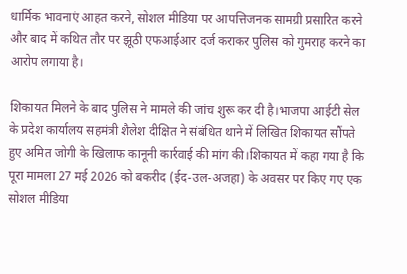धार्मिक भावनाएं आहत करने, सोशल मीडिया पर आपत्तिजनक सामग्री प्रसारित करने और बाद में कथित तौर पर झूठी एफआईआर दर्ज कराकर पुलिस को गुमराह करने का आरोप लगाया है।

शिकायत मिलने के बाद पुलिस ने मामले की जांच शुरू कर दी है।भाजपा आईटी सेल के प्रदेश कार्यालय सहमंत्री शैलेश दीक्षित ने संबंधित थाने में लिखित शिकायत सौंपते हुए अमित जोगी के खिलाफ कानूनी कार्रवाई की मांग की।शिकायत में कहा गया है कि पूरा मामला 27 मई 2026 को बकरीद (ईद-उल-अजहा) के अवसर पर किए गए एक सोशल मीडिया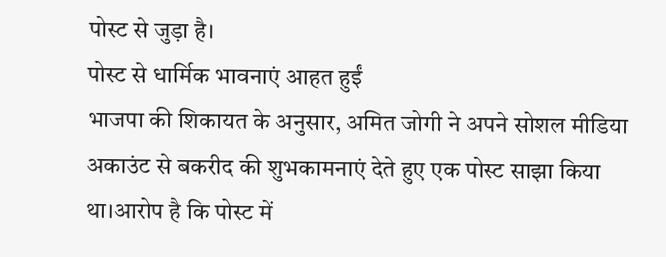पोस्ट से जुड़ा है।
पोस्ट से धार्मिक भावनाएं आहत हुईं
भाजपा की शिकायत के अनुसार, अमित जोगी ने अपने सोशल मीडिया अकाउंट से बकरीद की शुभकामनाएं देते हुए एक पोस्ट साझा किया था।आरोप है कि पोस्ट में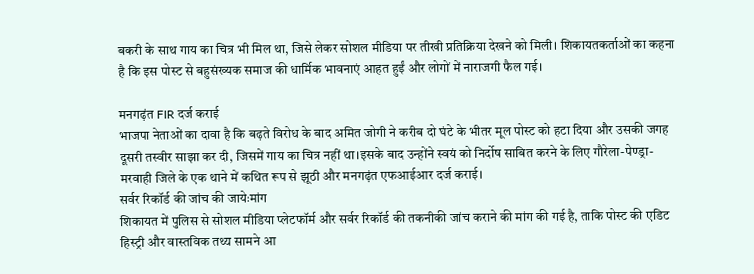बकरी के साथ गाय का चित्र भी मिल था, जिसे लेकर सोशल मीडिया पर तीखी प्रतिक्रिया देखने को मिली। शिकायतकर्ताओं का कहना है कि इस पोस्ट से बहुसंख्यक समाज की धार्मिक भावनाएं आहत हुईं और लोगों में नाराजगी फैल गई।

मनगढ़ंत FIR दर्ज कराई
भाजपा नेताओं का दावा है कि बढ़ते विरोध के बाद अमित जोगी ने करीब दो घंटे के भीतर मूल पोस्ट को हटा दिया और उसकी जगह दूसरी तस्वीर साझा कर दी, जिसमें गाय का चित्र नहीं था।इसके बाद उन्होंने स्वयं को निर्दोष साबित करने के लिए गौरेला-पेण्ड्रा-मरवाही जिले के एक थाने में कथित रूप से झूठी और मनगढ़ंत एफआईआर दर्ज कराई।
सर्वर रिकॉर्ड की जांच की जायेःमांग
शिकायत में पुलिस से सोशल मीडिया प्लेटफॉर्म और सर्वर रिकॉर्ड की तकनीकी जांच कराने की मांग की गई है, ताकि पोस्ट की एडिट हिस्ट्री और वास्तविक तथ्य सामने आ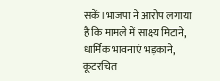सकें।भाजपा ने आरोप लगाया है कि मामले में साक्ष्य मिटाने, धार्मिक भावनाएं भड़काने, कूटरचित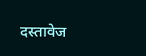दस्तावेज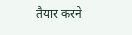तैयार करने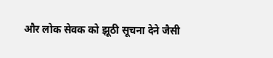और लोक सेवक को झूठी सूचना देने जैसी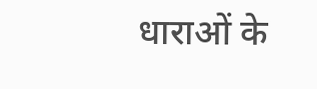धाराओं के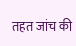तहत जांच की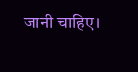जानी चाहिए।